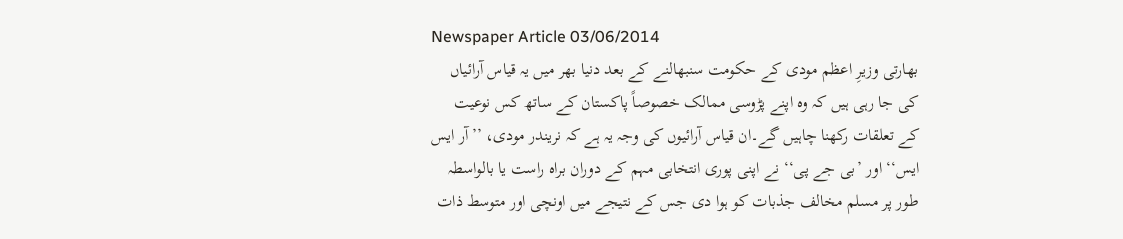Newspaper Article 03/06/2014
بھارتی وزیرِ اعظم مودی کے حکومت سنبھالنے کے بعد دنیا بھر میں یہ قیاس آرائیاں کی جا رہی ہیں کہ وہ اپنے پڑوسی ممالک خصوصاً پاکستان کے ساتھ کس نوعیت کے تعلقات رکھنا چاہیں گے۔ان قیاس آرائیوں کی وجہ یہ ہے کہ نریندر مودی، ’’آر ایس ایس‘‘اور ’بی جے پی‘‘ نے اپنی پوری انتخابی مہم کے دوران براہ راست یا بالواسطہ طور پر مسلم مخالف جذبات کو ہوا دی جس کے نتیجے میں اونچی اور متوسط ذات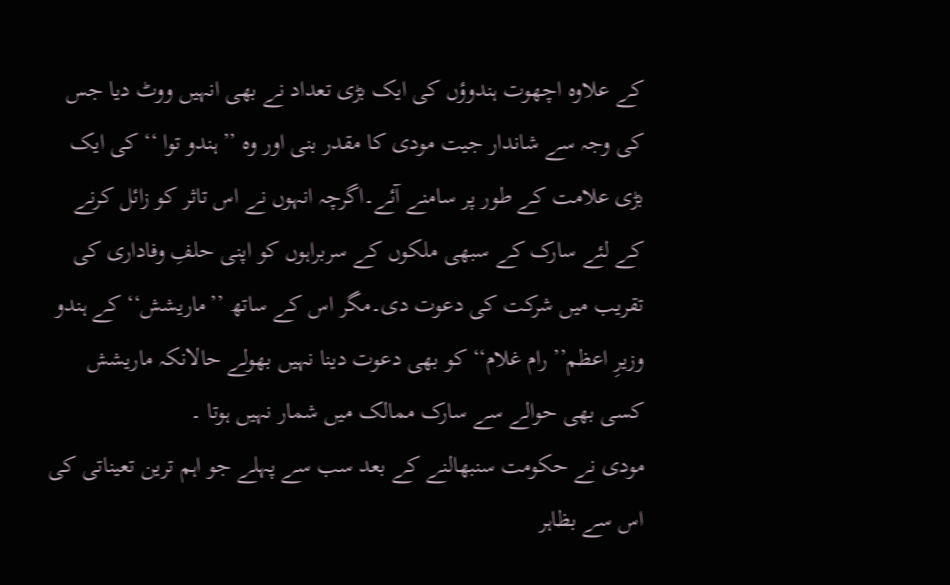کے علاوہ اچھوت ہندوؤں کی ایک بڑی تعداد نے بھی انہیں ووٹ دیا جس کی وجہ سے شاندار جیت مودی کا مقدر بنی اور وہ ’’ہندو توا ‘‘ کی ایک بڑی علامت کے طور پر سامنے آئے۔اگرچہ انہوں نے اس تاثر کو زائل کرنے کے لئے سارک کے سبھی ملکوں کے سربراہوں کو اپنی حلفِ وفاداری کی تقریب میں شرکت کی دعوت دی۔مگر اس کے ساتھ ’’ماریشش‘‘ کے ہندو وزیرِ اعظم’’ رام غلام‘‘ کو بھی دعوت دینا نہیں بھولے حالانکہ ماریشش کسی بھی حوالے سے سارک ممالک میں شمار نہیں ہوتا ۔
مودی نے حکومت سنبھالنے کے بعد سب سے پہلے جو اہم ترین تعیناتی کی اس سے بظاہر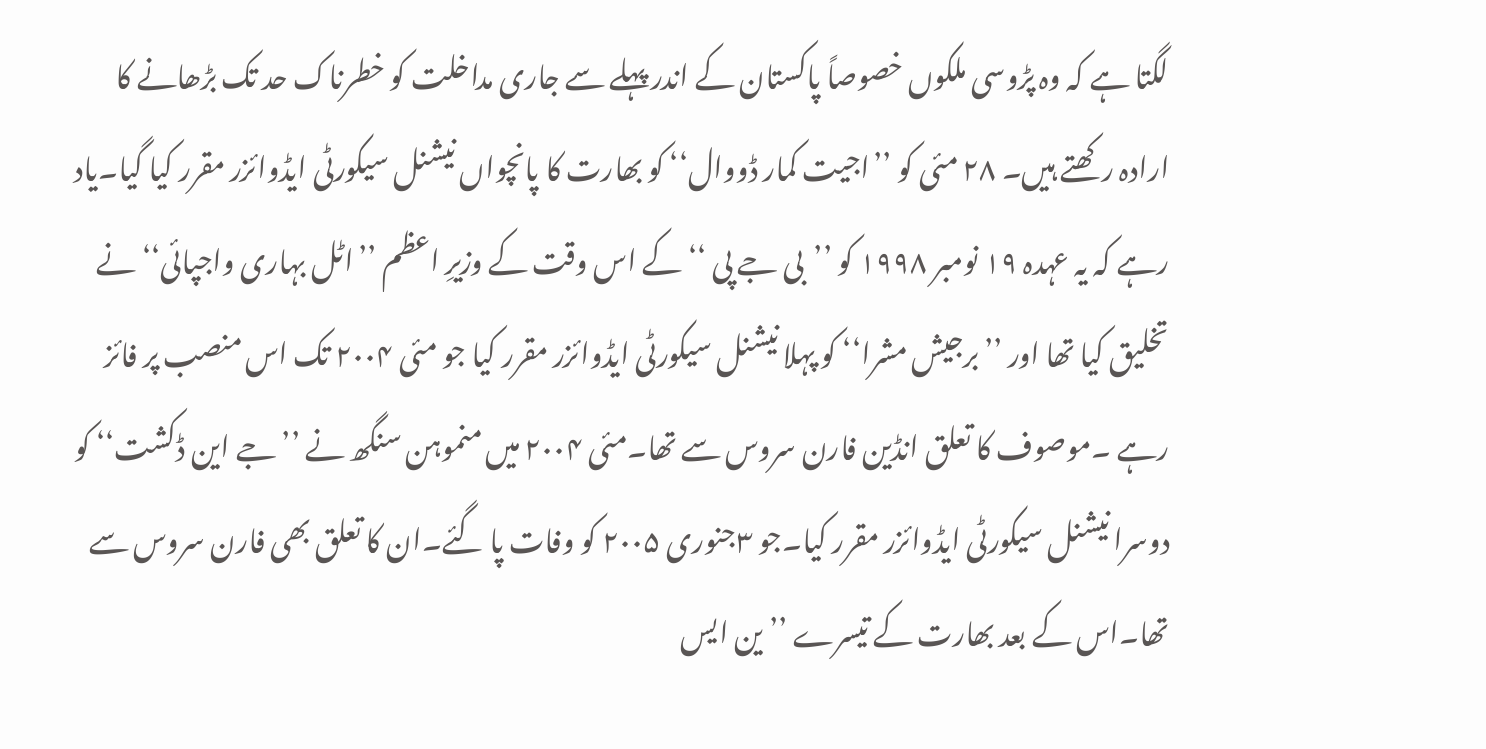لگتا ہے کہ وہ پڑوسی ملکوں خصوصاً پاکستان کے اندر پہلے سے جاری مداخلت کو خطرناک حد تک بڑھانے کا ارادہ رکھتے ہیں۔ ۲۸ مئی کو ’’اجیت کمار ڈووال‘‘ کو بھارت کا پانچواں نیشنل سیکورٹی ایڈوائزر مقرر کیا گیا۔یاد رہے کہ یہ عہدہ ۱۹ نومبر ۱۹۹۸ کو ’’بی جے پی ‘‘کے اس وقت کے وزیرِ اعظم ’’اٹل بہاری واجپائی‘‘ نے تخلیق کیا تھا اور ’’برجیش مشرا‘‘ کو پہلا نیشنل سیکورٹی ایڈوائزر مقرر کیا جو مئی ۲۰۰۴ تک اس منصب پر فائز رہے ۔موصوف کا تعلق انڈین فارن سروس سے تھا۔مئی ۲۰۰۴ میں منموہن سنگھ نے ’’جے این ڈکشت‘‘ کو دوسرا نیشنل سیکورٹی ایڈوائزر مقرر کیا۔جو ۳جنوری ۲۰۰۵ کو وفات پا گئے۔ان کا تعلق بھی فارن سروس سے تھا۔اس کے بعد بھارت کے تیسرے ’’ین ایس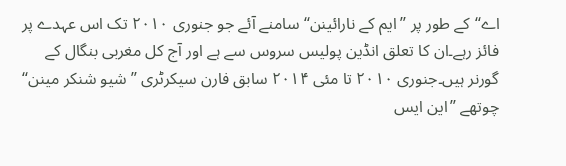اے‘‘کے طور پر ’’ایم کے نارائینن‘‘ سامنے آئے جو جنوری ۲۰۱۰ تک اس عہدے پر فائز رہے۔ان کا تعلق انڈین پولیس سروس سے ہے اور آج کل مغربی بنگال کے گورنر ہیں۔جنوری ۲۰۱۰ تا مئی ۲۰۱۴ سابق فارن سیکرٹری ’’ شیو شنکر مینن‘‘ چوتھے ’’این ایس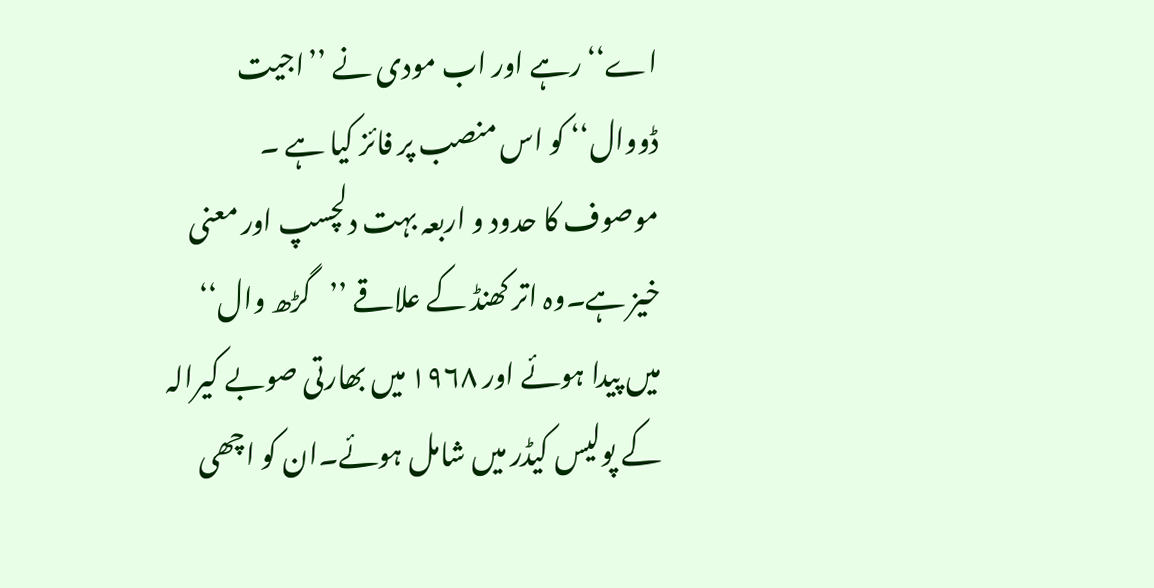اے‘‘رہے اور اب مودی نے ’’اجیت ڈووال‘‘ کو اس منصب پر فائز کیا ہے ۔
موصوف کا حدود و اربعہ بہت دلچسپ اور معنی خیز ہے۔وہ اتر کھنڈ کے علاقے ’’گڑھ وال‘‘ میں پیدا ہوئے اور ۱۹۶۸ میں بھارتی صوبے کیرالہ کے پولیس کیڈر میں شامل ہوئے۔ان کو اچھی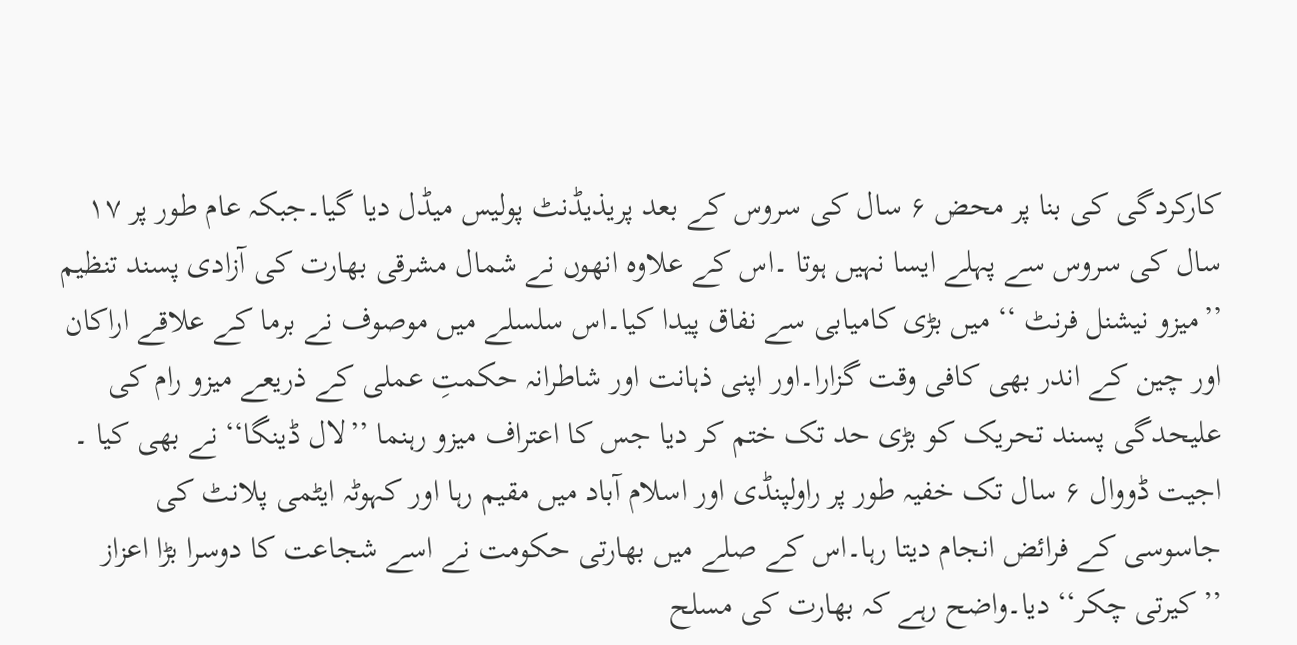کارکردگی کی بنا پر محض ۶ سال کی سروس کے بعد پریذیڈنٹ پولیس میڈل دیا گیا۔جبکہ عام طور پر ۱۷ سال کی سروس سے پہلے ایسا نہیں ہوتا ۔اس کے علاوہ انھوں نے شمال مشرقی بھارت کی آزادی پسند تنظیم ’’میزو نیشنل فرنٹ ‘‘ میں بڑی کامیابی سے نفاق پیدا کیا۔اس سلسلے میں موصوف نے برما کے علاقے اراکان اور چین کے اندر بھی کافی وقت گزارا۔اور اپنی ذہانت اور شاطرانہ حکمتِ عملی کے ذریعے میزو رام کی علیحدگی پسند تحریک کو بڑی حد تک ختم کر دیا جس کا اعتراف میزو رہنما ’’لال ڈینگا‘‘ نے بھی کیا ۔
اجیت ڈووال ۶ سال تک خفیہ طور پر راولپنڈی اور اسلام آباد میں مقیم رہا اور کہوٹہ ایٹمی پلانٹ کی جاسوسی کے فرائض انجام دیتا رہا۔اس کے صلے میں بھارتی حکومت نے اسے شجاعت کا دوسرا بڑا اعزاز ’’کیرتی چکر‘‘ دیا۔واضح رہے کہ بھارت کی مسلح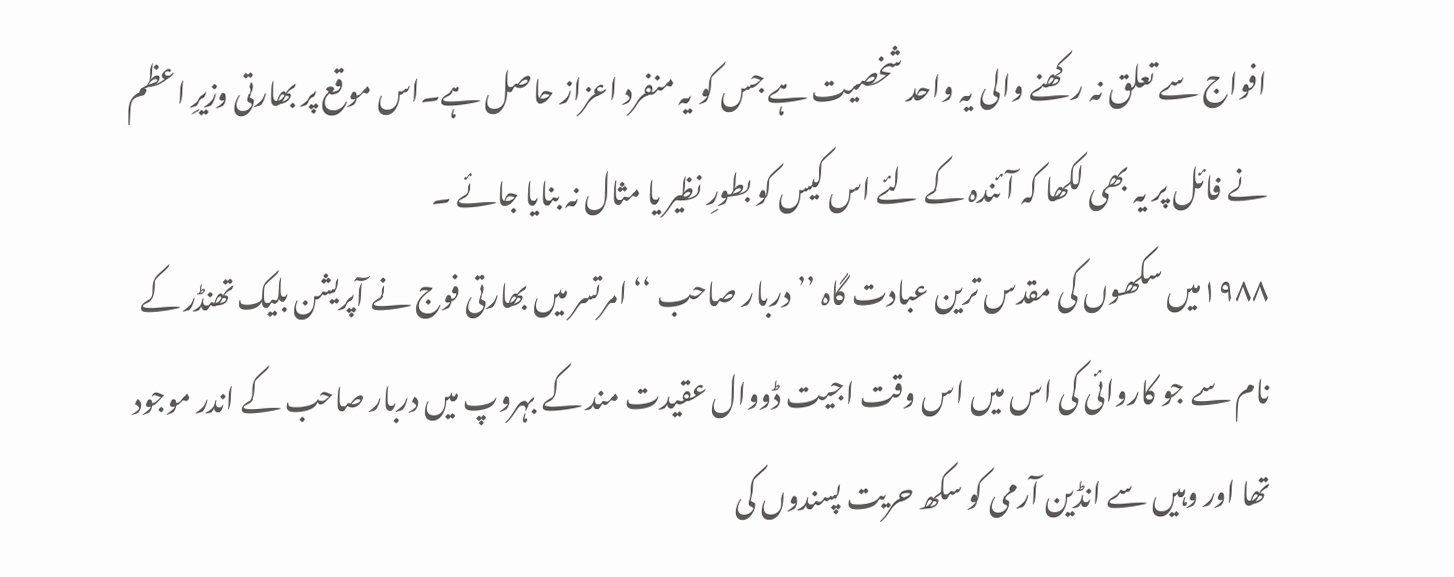افواج سے تعلق نہ رکھنے والی یہ واحد شخصیت ہے جس کو یہ منفرد اعزاز حاصل ہے۔اس موقع پر بھارتی وزیرِ اعظم نے فائل پر یہ بھی لکھا کہ آئندہ کے لئے اس کیس کو بطورِ نظیر یا مثال نہ بنایا جائے ۔
۱۹۸۸میں سکھوں کی مقدس ترین عبادت گاہ ’’دربار صاحب ‘‘ امرتسر میں بھارتی فوج نے آپریشن بلیک تھنڈر کے نام سے جو کاروائی کی اس میں اس وقت اجیت ڈووال عقیدت مند کے بہروپ میں دربار صاحب کے اندر موجود تھا اور وہیں سے انڈین آرمی کو سکھ حریت پسندوں کی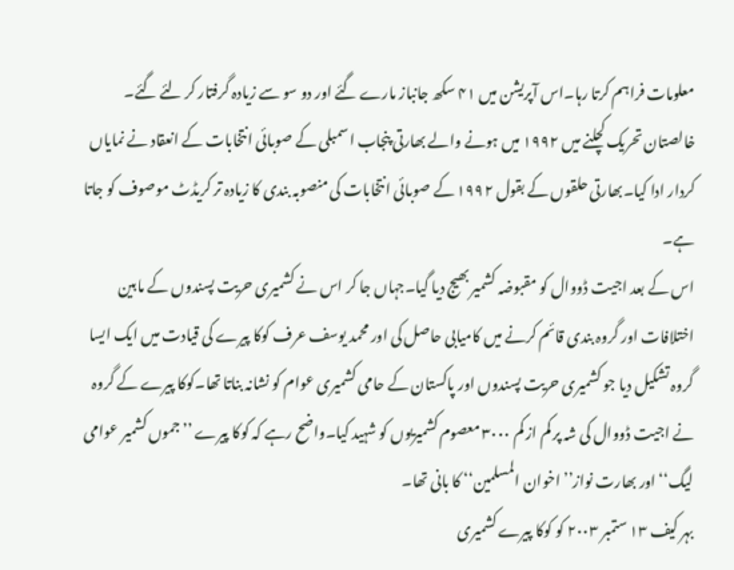معلومات فراہم کرتا رہا۔اس آپریشن میں ۴۱ سکھ جانباز مارے گئے اور دو سو سے زیادہ گرفتار کر لئے گئے۔ خالصتان تحریک کچلنے میں ۱۹۹۲ میں ہونے والے بھارتی پنجاب اسمبلی کے صوبائی انتخابات کے انعقاد نے نمایاں کردار ادا کیا۔بھارتی حلقوں کے بقول ۱۹۹۲ کے صوبائی انتخابات کی منصوبہ بندی کا زیادہ تر کریڈٹ موصوف کو جاتا ہے۔
اس کے بعد اجیت ڈووال کو مقبوضہ کشمیر بھیج دیا گیا۔جہاں جا کر اس نے کشمیری حریت پسندوں کے مابین اختلافات اور گروہ بندی قائم کرنے میں کامیابی حاصل کی اور محمد یوسف عرف کوکا پیرے کی قیادت میں ایک ایسا گروہ تشکیل دیا جو کشمیری حریت پسندوں اور پاکستان کے حامی کشمیری عوام کو نشانہ بناتا تھا۔کوکا پیرے کے گروہ نے اجیت ڈووال کی شہ پر کم از کم ۳۰۰۰ معصوم کشمیریوں کو شہید کیا۔واضح رہے کہ کوکا پیرے ’’جموں کشمیر عوامی لیگ‘‘ اور بھارت نواز’’ اخوان المسلمین‘‘ کا بانی تھا۔
بہر کیف ۱۳ ستمبر ۲۰۰۳ کو کوکا پیرے کشمیری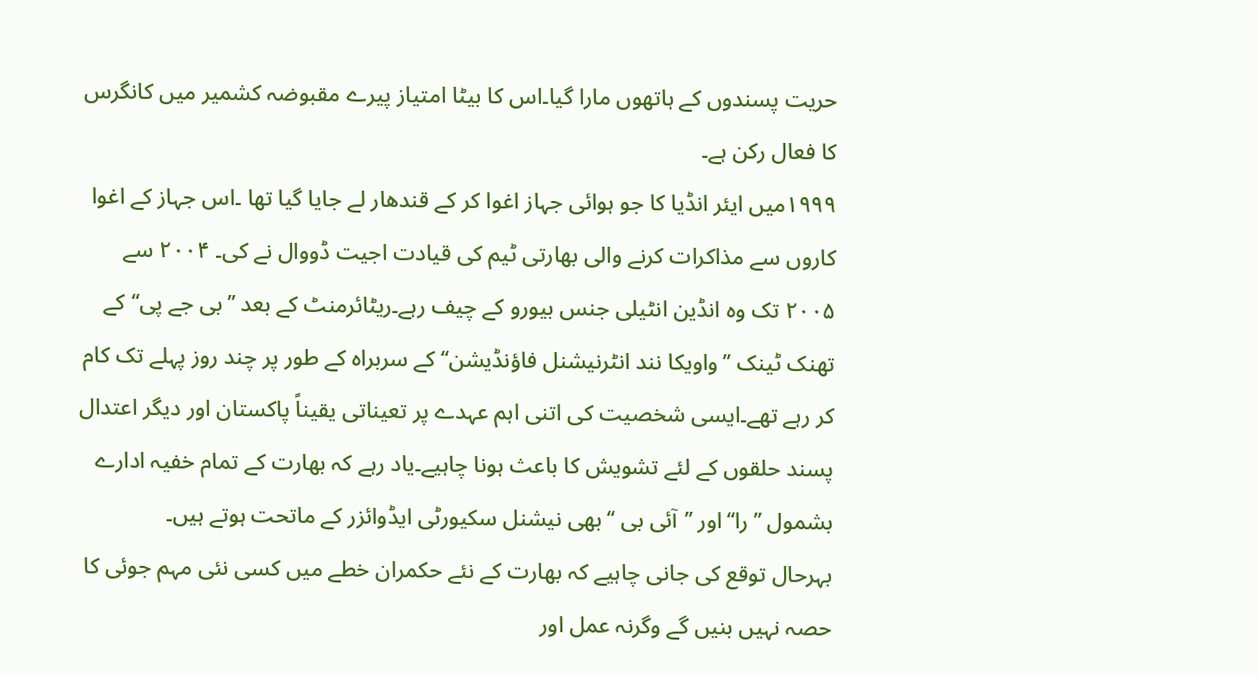حریت پسندوں کے ہاتھوں مارا گیا۔اس کا بیٹا امتیاز پیرے مقبوضہ کشمیر میں کانگرس کا فعال رکن ہے۔
۱۹۹۹میں ایئر انڈیا کا جو ہوائی جہاز اغوا کر کے قندھار لے جایا گیا تھا ۔اس جہاز کے اغوا کاروں سے مذاکرات کرنے والی بھارتی ٹیم کی قیادت اجیت ڈووال نے کی۔ ۲۰۰۴ سے ۲۰۰۵ تک وہ انڈین انٹیلی جنس بیورو کے چیف رہے۔ریٹائرمنٹ کے بعد ’’بی جے پی‘‘کے تھنک ٹینک ’’واویکا نند انٹرنیشنل فاؤنڈیشن‘‘ کے سربراہ کے طور پر چند روز پہلے تک کام کر رہے تھے۔ایسی شخصیت کی اتنی اہم عہدے پر تعیناتی یقیناً پاکستان اور دیگر اعتدال پسند حلقوں کے لئے تشویش کا باعث ہونا چاہیے۔یاد رہے کہ بھارت کے تمام خفیہ ادارے بشمول ’’را‘‘اور ’’آئی بی ‘‘بھی نیشنل سکیورٹی ایڈوائزر کے ماتحت ہوتے ہیں۔
بہرحال توقع کی جانی چاہیے کہ بھارت کے نئے حکمران خطے میں کسی نئی مہم جوئی کا حصہ نہیں بنیں گے وگرنہ عمل اور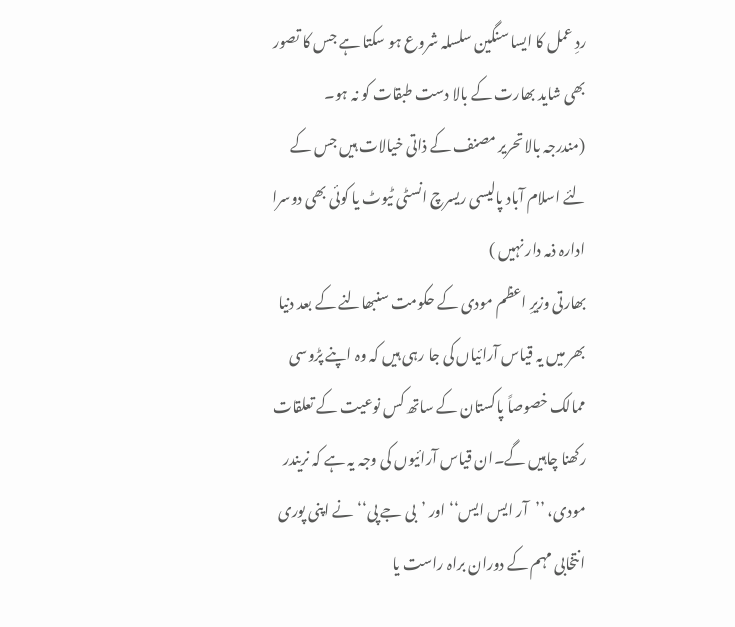ردِ عمل کا ایسا سنگین سلسلہ شروع ہو سکتا ہے جس کا تصور بھی شاید بھارت کے بالا دست طبقات کو نہ ہو۔
(مندرجہ بالا تحریر مصنف کے ذاتی خیالات ہیں جس کے لئے اسلام آباد پالیسی ریسرچ انسٹی ٹیوٹ یا کوئی بھی دوسرا ادارہ ذمہ دار نہیں )
بھارتی وزیرِ اعظم مودی کے حکومت سنبھالنے کے بعد دنیا بھر میں یہ قیاس آرائیاں کی جا رہی ہیں کہ وہ اپنے پڑوسی ممالک خصوصاً پاکستان کے ساتھ کس نوعیت کے تعلقات رکھنا چاہیں گے۔ان قیاس آرائیوں کی وجہ یہ ہے کہ نریندر مودی، ’’آر ایس ایس‘‘اور ’بی جے پی‘‘ نے اپنی پوری انتخابی مہم کے دوران براہ راست یا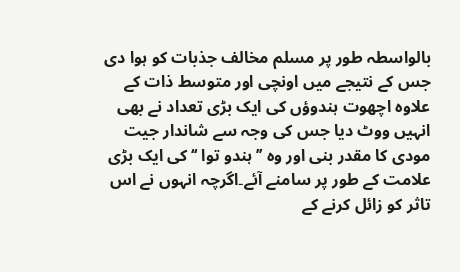بالواسطہ طور پر مسلم مخالف جذبات کو ہوا دی جس کے نتیجے میں اونچی اور متوسط ذات کے علاوہ اچھوت ہندوؤں کی ایک بڑی تعداد نے بھی انہیں ووٹ دیا جس کی وجہ سے شاندار جیت مودی کا مقدر بنی اور وہ ’’ہندو توا ‘‘ کی ایک بڑی علامت کے طور پر سامنے آئے۔اگرچہ انہوں نے اس تاثر کو زائل کرنے کے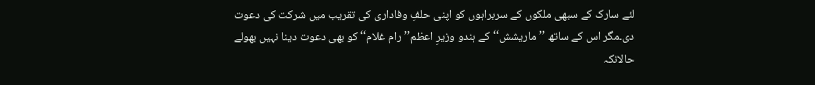لئے سارک کے سبھی ملکوں کے سربراہوں کو اپنی حلفِ وفاداری کی تقریب میں شرکت کی دعوت دی۔مگر اس کے ساتھ ’’ماریشش‘‘ کے ہندو وزیرِ اعظم’’ رام غلام‘‘ کو بھی دعوت دینا نہیں بھولے حالانکہ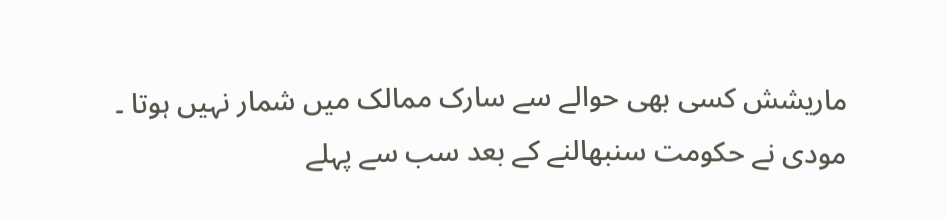ماریشش کسی بھی حوالے سے سارک ممالک میں شمار نہیں ہوتا ۔
مودی نے حکومت سنبھالنے کے بعد سب سے پہلے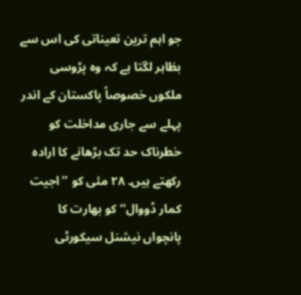جو اہم ترین تعیناتی کی اس سے بظاہر لگتا ہے کہ وہ پڑوسی ملکوں خصوصاً پاکستان کے اندر پہلے سے جاری مداخلت کو خطرناک حد تک بڑھانے کا ارادہ رکھتے ہیں۔ ۲۸ مئی کو ’’اجیت کمار ڈووال‘‘ کو بھارت کا پانچواں نیشنل سیکورٹی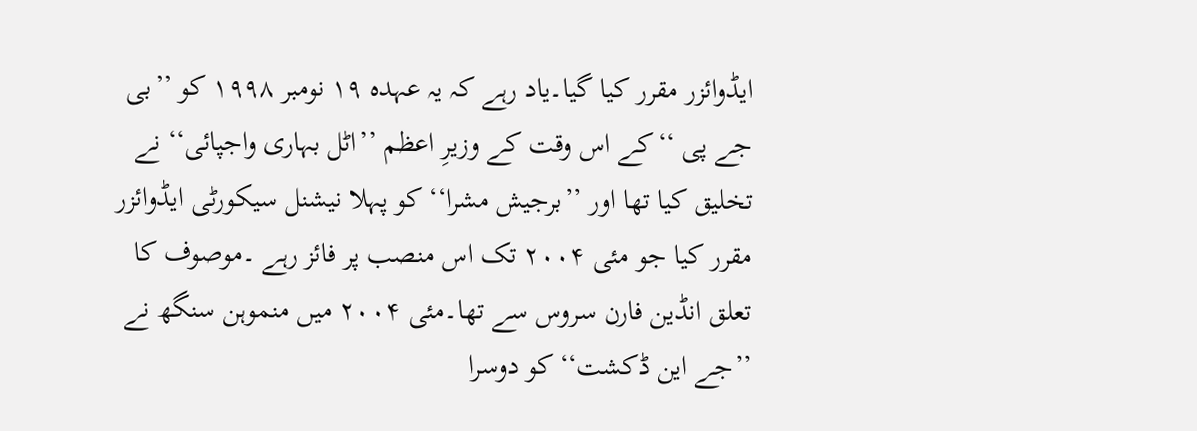ایڈوائزر مقرر کیا گیا۔یاد رہے کہ یہ عہدہ ۱۹ نومبر ۱۹۹۸ کو ’’بی جے پی ‘‘کے اس وقت کے وزیرِ اعظم ’’اٹل بہاری واجپائی‘‘ نے تخلیق کیا تھا اور ’’برجیش مشرا‘‘ کو پہلا نیشنل سیکورٹی ایڈوائزر مقرر کیا جو مئی ۲۰۰۴ تک اس منصب پر فائز رہے ۔موصوف کا تعلق انڈین فارن سروس سے تھا۔مئی ۲۰۰۴ میں منموہن سنگھ نے ’’جے این ڈکشت‘‘ کو دوسرا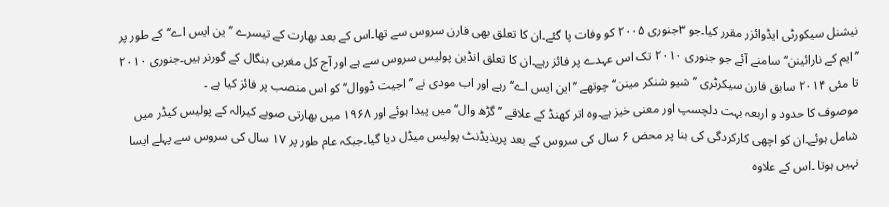نیشنل سیکورٹی ایڈوائزر مقرر کیا۔جو ۳جنوری ۲۰۰۵ کو وفات پا گئے۔ان کا تعلق بھی فارن سروس سے تھا۔اس کے بعد بھارت کے تیسرے ’’ین ایس اے‘‘کے طور پر ’’ایم کے نارائینن‘‘ سامنے آئے جو جنوری ۲۰۱۰ تک اس عہدے پر فائز رہے۔ان کا تعلق انڈین پولیس سروس سے ہے اور آج کل مغربی بنگال کے گورنر ہیں۔جنوری ۲۰۱۰ تا مئی ۲۰۱۴ سابق فارن سیکرٹری ’’ شیو شنکر مینن‘‘ چوتھے ’’این ایس اے‘‘رہے اور اب مودی نے ’’اجیت ڈووال‘‘ کو اس منصب پر فائز کیا ہے ۔
موصوف کا حدود و اربعہ بہت دلچسپ اور معنی خیز ہے۔وہ اتر کھنڈ کے علاقے ’’گڑھ وال‘‘ میں پیدا ہوئے اور ۱۹۶۸ میں بھارتی صوبے کیرالہ کے پولیس کیڈر میں شامل ہوئے۔ان کو اچھی کارکردگی کی بنا پر محض ۶ سال کی سروس کے بعد پریذیڈنٹ پولیس میڈل دیا گیا۔جبکہ عام طور پر ۱۷ سال کی سروس سے پہلے ایسا نہیں ہوتا ۔اس کے علاوہ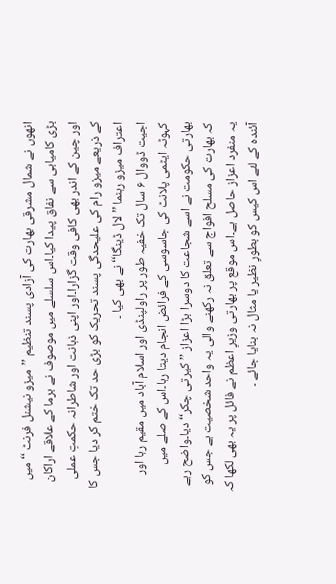انھوں نے شمال مشرقی بھارت کی آزادی پسند تنظیم ’’میزو نیشنل فرنٹ ‘‘ میں بڑی کامیابی سے نفاق پیدا کیا۔اس سلسلے میں موصوف نے برما کے علاقے اراکان اور چین کے اندر بھی کافی وقت گزارا۔اور اپنی ذہانت اور شاطرانہ حکمتِ عملی کے ذریعے میزو رام کی علیحدگی پسند تحریک کو بڑی حد تک ختم کر دیا جس کا اعتراف میزو رہنما ’’لال ڈینگا‘‘ نے بھی کیا ۔
اجیت ڈووال ۶ سال تک خفیہ طور پر راولپنڈی اور اسلام آباد میں مقیم رہا اور کہوٹہ ایٹمی پلانٹ کی جاسوسی کے فرائض انجام دیتا رہا۔اس کے صلے میں بھارتی حکومت نے اسے شجاعت کا دوسرا بڑا اعزاز ’’کیرتی چکر‘‘ دیا۔واضح رہے کہ بھارت کی مسلح افواج سے تعلق نہ رکھنے والی یہ واحد شخصیت ہے جس کو یہ منفرد اعزاز حاصل ہے۔اس موقع پر بھارتی وزیرِ اعظم نے فائل پر یہ بھی لکھا کہ آئندہ کے لئے اس کیس کو بطورِ نظیر یا مثال نہ بنایا جائے ۔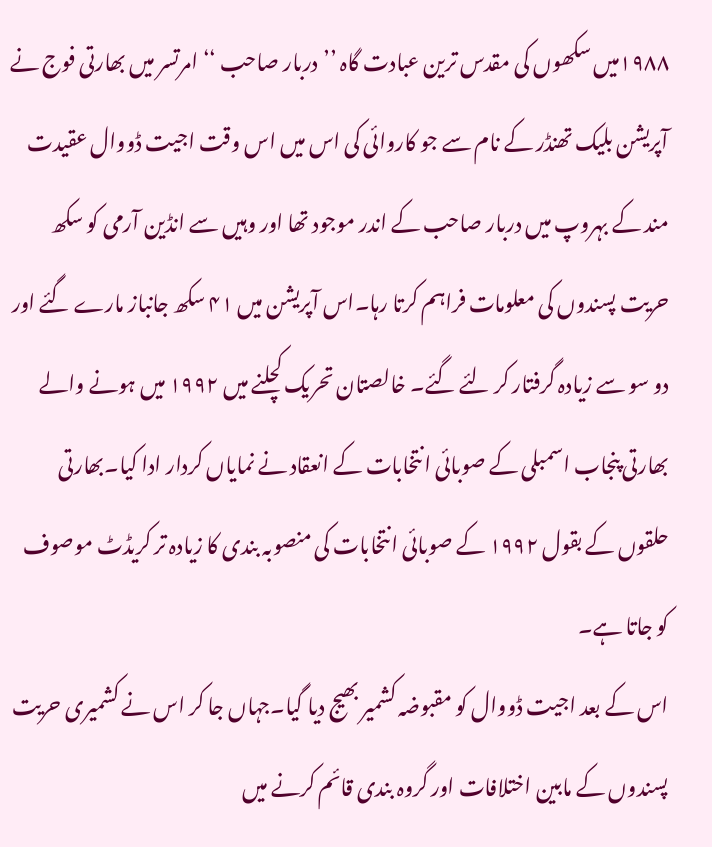۱۹۸۸میں سکھوں کی مقدس ترین عبادت گاہ ’’دربار صاحب ‘‘ امرتسر میں بھارتی فوج نے آپریشن بلیک تھنڈر کے نام سے جو کاروائی کی اس میں اس وقت اجیت ڈووال عقیدت مند کے بہروپ میں دربار صاحب کے اندر موجود تھا اور وہیں سے انڈین آرمی کو سکھ حریت پسندوں کی معلومات فراہم کرتا رہا۔اس آپریشن میں ۴۱ سکھ جانباز مارے گئے اور دو سو سے زیادہ گرفتار کر لئے گئے۔ خالصتان تحریک کچلنے میں ۱۹۹۲ میں ہونے والے بھارتی پنجاب اسمبلی کے صوبائی انتخابات کے انعقاد نے نمایاں کردار ادا کیا۔بھارتی حلقوں کے بقول ۱۹۹۲ کے صوبائی انتخابات کی منصوبہ بندی کا زیادہ تر کریڈٹ موصوف کو جاتا ہے۔
اس کے بعد اجیت ڈووال کو مقبوضہ کشمیر بھیج دیا گیا۔جہاں جا کر اس نے کشمیری حریت پسندوں کے مابین اختلافات اور گروہ بندی قائم کرنے میں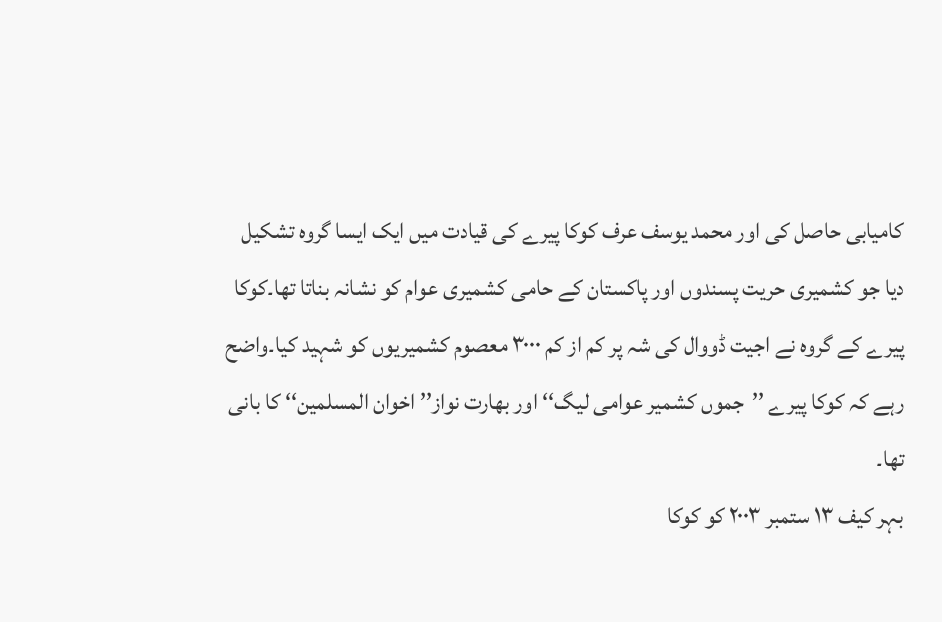کامیابی حاصل کی اور محمد یوسف عرف کوکا پیرے کی قیادت میں ایک ایسا گروہ تشکیل دیا جو کشمیری حریت پسندوں اور پاکستان کے حامی کشمیری عوام کو نشانہ بناتا تھا۔کوکا پیرے کے گروہ نے اجیت ڈووال کی شہ پر کم از کم ۳۰۰۰ معصوم کشمیریوں کو شہید کیا۔واضح رہے کہ کوکا پیرے ’’جموں کشمیر عوامی لیگ‘‘ اور بھارت نواز’’ اخوان المسلمین‘‘ کا بانی تھا۔
بہر کیف ۱۳ ستمبر ۲۰۰۳ کو کوکا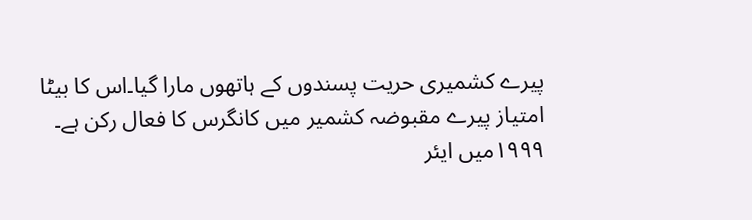پیرے کشمیری حریت پسندوں کے ہاتھوں مارا گیا۔اس کا بیٹا امتیاز پیرے مقبوضہ کشمیر میں کانگرس کا فعال رکن ہے۔
۱۹۹۹میں ایئر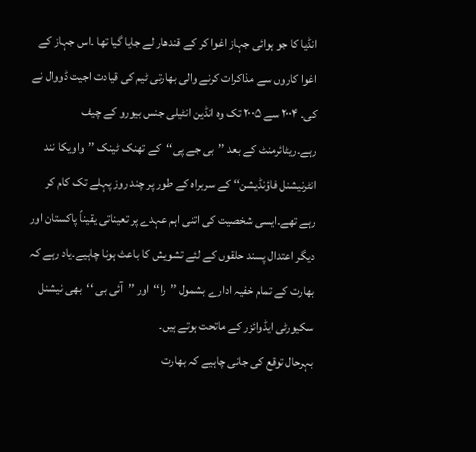انڈیا کا جو ہوائی جہاز اغوا کر کے قندھار لے جایا گیا تھا ۔اس جہاز کے اغوا کاروں سے مذاکرات کرنے والی بھارتی ٹیم کی قیادت اجیت ڈووال نے کی۔ ۲۰۰۴ سے ۲۰۰۵ تک وہ انڈین انٹیلی جنس بیورو کے چیف رہے۔ریٹائرمنٹ کے بعد ’’بی جے پی‘‘کے تھنک ٹینک ’’واویکا نند انٹرنیشنل فاؤنڈیشن‘‘ کے سربراہ کے طور پر چند روز پہلے تک کام کر رہے تھے۔ایسی شخصیت کی اتنی اہم عہدے پر تعیناتی یقیناً پاکستان اور دیگر اعتدال پسند حلقوں کے لئے تشویش کا باعث ہونا چاہیے۔یاد رہے کہ بھارت کے تمام خفیہ ادارے بشمول ’’را‘‘اور ’’آئی بی ‘‘بھی نیشنل سکیورٹی ایڈوائزر کے ماتحت ہوتے ہیں۔
بہرحال توقع کی جانی چاہیے کہ بھارت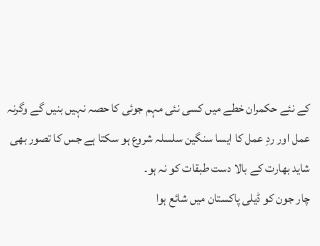کے نئے حکمران خطے میں کسی نئی مہم جوئی کا حصہ نہیں بنیں گے وگرنہ عمل اور ردِ عمل کا ایسا سنگین سلسلہ شروع ہو سکتا ہے جس کا تصور بھی شاید بھارت کے بالا دست طبقات کو نہ ہو۔
چار جون کو ڈیلی پاکستان میں شائع ہوا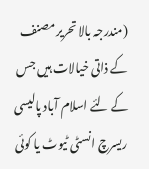(مندرجہ بالا تحریر مصنف کے ذاتی خیالات ہیں جس کے لئے اسلام آباد پالیسی ریسرچ انسٹی ٹیوٹ یا کوئی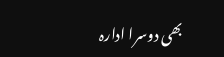بھی دوسرا ادارہ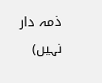ذمہ دار نہیں)